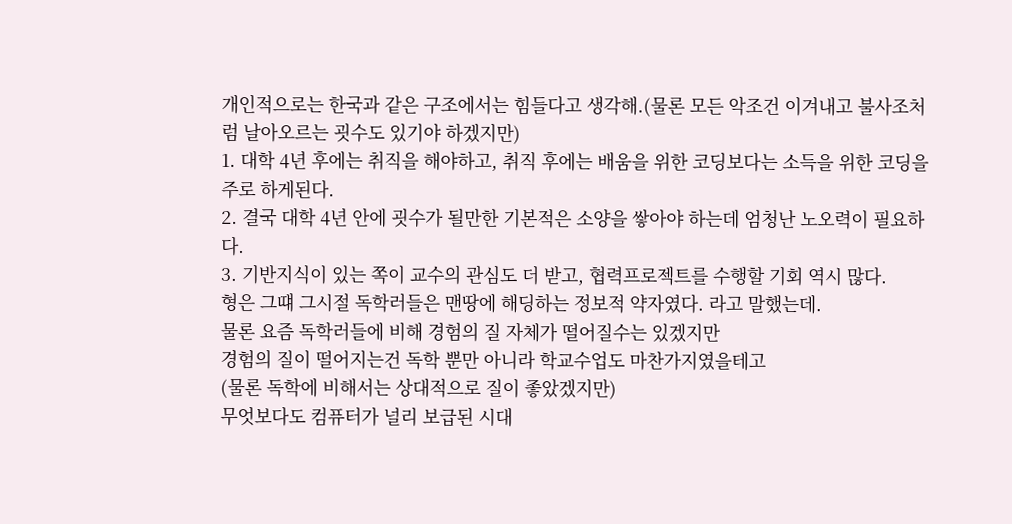개인적으로는 한국과 같은 구조에서는 힘들다고 생각해.(물론 모든 악조건 이겨내고 불사조처럼 날아오르는 굇수도 있기야 하겠지만)
1. 대학 4년 후에는 취직을 해야하고, 취직 후에는 배움을 위한 코딩보다는 소득을 위한 코딩을 주로 하게된다.
2. 결국 대학 4년 안에 굇수가 될만한 기본적은 소양을 쌓아야 하는데 엄청난 노오력이 필요하다.
3. 기반지식이 있는 쪽이 교수의 관심도 더 받고, 협력프로젝트를 수행할 기회 역시 많다.
형은 그떄 그시절 독학러들은 맨땅에 해딩하는 정보적 약자였다. 라고 말했는데.
물론 요즘 독학러들에 비해 경험의 질 자체가 떨어질수는 있겠지만
경험의 질이 떨어지는건 독학 뿐만 아니라 학교수업도 마찬가지였을테고
(물론 독학에 비해서는 상대적으로 질이 좋았겠지만)
무엇보다도 컴퓨터가 널리 보급된 시대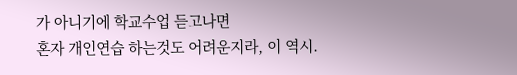가 아니기에 학교수업 듣고나면
혼자 개인연습 하는것도 어려운지라, 이 역시.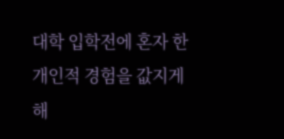대학 입학전에 혼자 한 개인적 경험을 값지게 해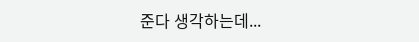준다 생각하는데...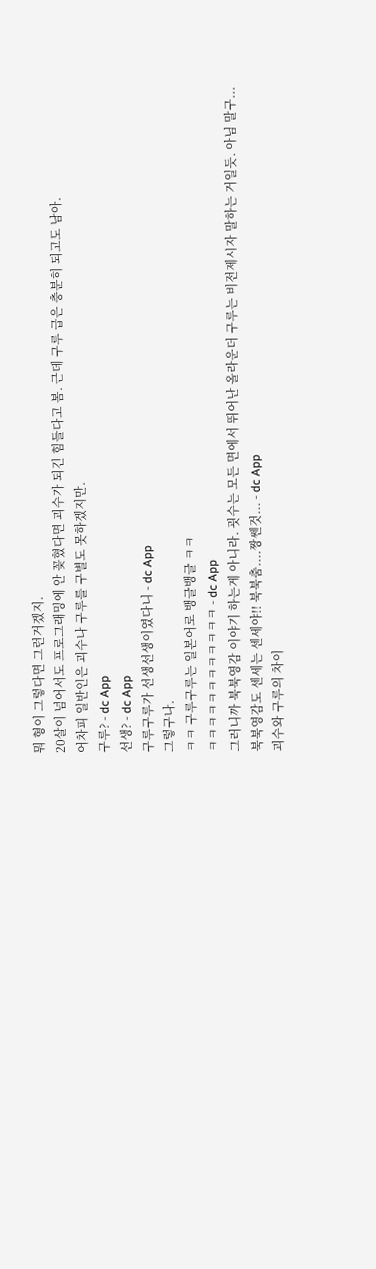뭐 형이 그렇다면 그런거겠지.
20살이 넘어서도 프로그래밍에 안 꽂혔다면 괴수가 되긴 힘들다고 봄. 근데 구루 급은 충분히 되고도 남아.
어차피 일반인은 괴수나 구루를 구별도 못하겠지만.
구루? - dc App
선생? - dc App
구루구루가 선생선생이였다니 - dc App
그렇구나.
ㅋㅋ 구루구루는 일본어로 뱅글뱅글 ㅋㅋ
ㅋㅋㅋㅋㅋㅋㅋㅋㅋㅋㅋㅋ - dc App
그러니까 북북영감 이야기 하는게 아니라. 굇수는 모든 면에서 뛰어난 올라운더 구루는 비전제시자 말하는 거일듯. 아님 말구...
북북영감도 센세는 센세야!! 북북춤....짱쎈것... - dc App
괴수와 구루의 차이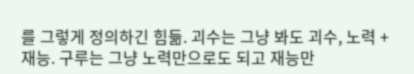를 그렇게 정의하긴 힘듦. 괴수는 그냥 봐도 괴수, 노력 + 재능. 구루는 그냥 노력만으로도 되고 재능만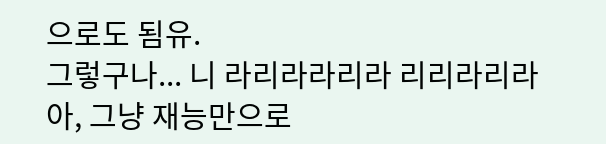으로도 됨유.
그렇구나... 니 라리라라리라 리리라리라
아, 그냥 재능만으로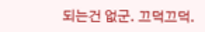되는건 없군. 끄덕끄덕.